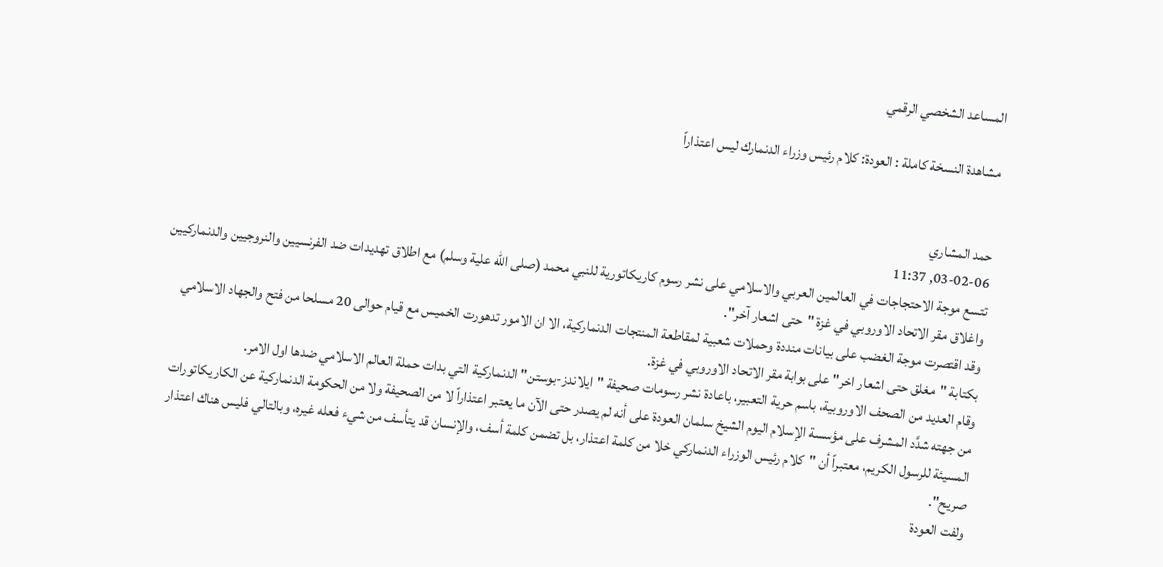المساعد الشخصي الرقمي

مشاهدة النسخة كاملة : العودة: كلام رئيس وزراء الدنمارك ليس اعتذاراً


حمد المشاري
03-02-06, 11:37
تتسع موجة الاحتجاجات في العالمين العربي والاسلامي على نشر رسوم كاريكاتورية للنبي محمد (صلى الله علية وسلم) مع اطلاق تهديدات ضد الفرنسيين والنروجيين والدنماركيين واغلاق مقر الاتحاد الاوروبي في غزة "حتى اشعار آخر".
وقد اقتصرت موجة الغضب على بيانات منددة وحملات شعبية لمقاطعة المنتجات الدنماركية، الا ان الامور تدهورت الخميس مع قيام حوالى 20 مسلحا من فتح والجهاد الاسلامي بكتابة "مغلق حتى اشعار اخر" على بوابة مقر الاتحاد الاوروبي في غزة.
وقام العديد من الصحف الاوروبية، باسم حرية التعبير، باعادة نشر رسومات صحيفة "ايلاندز-بوستن" الدنماركية التي بدات حملة العالم الاسلامي ضدها اول الامر.
من جهته شدَّد المشرف على مؤسسة الإسلام اليوم الشيخ سلمان العودة على أنه لم يصدر حتى الآن ما يعتبر اعتذاراً لا من الصحيفة ولا من الحكومة الدنماركية عن الكاريكاتورات المسيئة للرسول الكريم، معتبراً أن "كلام رئيس الوزراء الدنماركي خلا من كلمة اعتذار، بل تضمن كلمة أسف، والإنسان قد يتأسف من شيء فعله غيره، وبالتالي فليس هناك اعتذار صريح".
ولفت العودة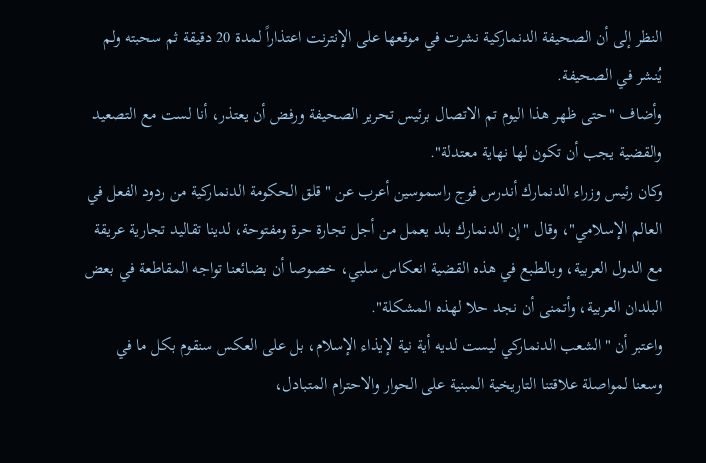النظر إلى أن الصحيفة الدنماركية نشرت في موقعها على الإنترنت اعتذاراً لمدة 20 دقيقة ثم سحبته ولم يُنشر في الصحيفة.
وأضاف "حتى ظهر هذا اليوم تم الاتصال برئيس تحرير الصحيفة ورفض أن يعتذر، أنا لست مع التصعيد والقضية يجب أن تكون لها نهاية معتدلة".
وكان رئيس وزراء الدنمارك أندرس فوج راسموسين أعرب عن "قلق الحكومة الدنماركية من ردود الفعل في العالم الإسلامي"، وقال "إن الدنمارك بلد يعمل من أجل تجارة حرة ومفتوحة، لدينا تقاليد تجارية عريقة مع الدول العربية، وبالطبع في هذه القضية انعكاس سلبي، خصوصا أن بضائعنا تواجه المقاطعة في بعض البلدان العربية، وأتمنى أن نجد حلا لهذه المشكلة".
واعتبر أن "الشعب الدنماركي ليست لديه أية نية لإيذاء الإسلام، بل على العكس سنقوم بكل ما في وسعنا لمواصلة علاقتنا التاريخية المبنية على الحوار والاحترام المتبادل،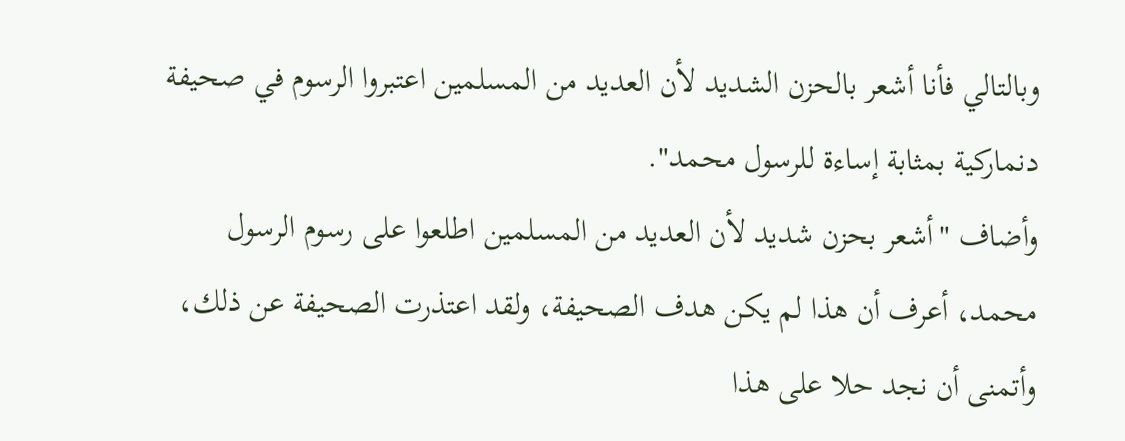وبالتالي فأنا أشعر بالحزن الشديد لأن العديد من المسلمين اعتبروا الرسوم في صحيفة دنماركية بمثابة إساءة للرسول محمد".
وأضاف "أشعر بحزن شديد لأن العديد من المسلمين اطلعوا على رسوم الرسول محمد، أعرف أن هذا لم يكن هدف الصحيفة، ولقد اعتذرت الصحيفة عن ذلك، وأتمنى أن نجد حلا على هذا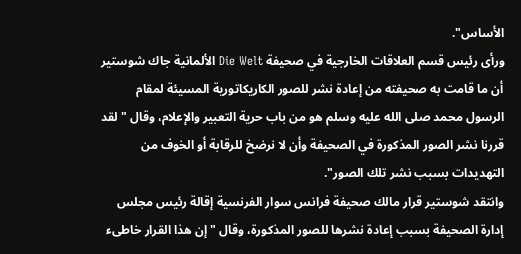الأساس".
ورأى رئيس قسم العلاقات الخارجية في صحيفة Die Welt الألمانية جاك شوستير أن ما قامت به صحيفته من إعادة نشر للصور الكاريكاتورية المسيئة لمقام الرسول محمد صلى الله عليه وسلم هو من باب حرية التعبير والإعلام، وقال "لقد قررنا نشر الصور المذكورة في الصحيفة وأن لا نرضخ للرقابة أو الخوف من التهديدات بسبب نشر تلك الصور".
وانتقد شوستير قرار مالك صحيفة فرانس سوار الفرنسية إقالة رئيس مجلس إدارة الصحيفة بسبب إعادة نشرها للصور المذكورة، وقال "إن هذا القرار خاطىء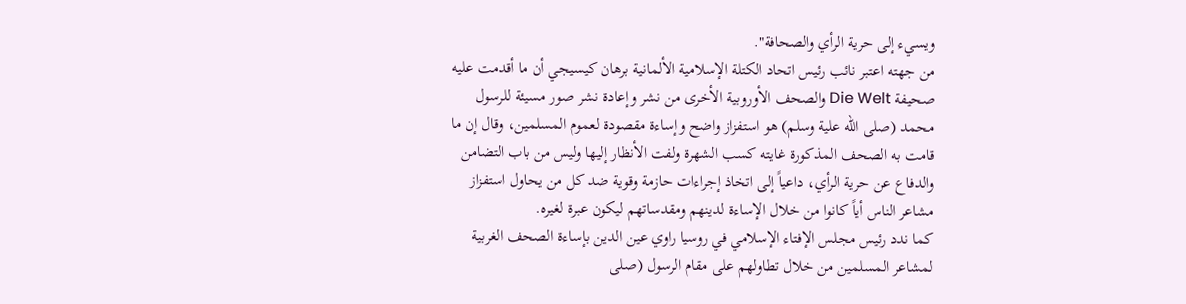ويسيء إلى حرية الرأي والصحافة".
من جهته اعتبر نائب رئيس اتحاد الكتلة الإسلامية الألمانية برهان كيسيجي أن ما أقدمت عليه صحيفة Die Welt والصحف الأوروبية الأخرى من نشر وإعادة نشر صور مسيئة للرسول محمد (صلى الله علية وسلم) هو استفزاز واضح وإساءة مقصودة لعموم المسلمين، وقال إن ما قامت به الصحف المذكورة غايته كسب الشهرة ولفت الأنظار إليها وليس من باب التضامن والدفاع عن حرية الرأي، داعياً إلى اتخاذ إجراءات حازمة وقوية ضد كل من يحاول استفزاز مشاعر الناس أياً كانوا من خلال الإساءة لدينهم ومقدساتهم ليكون عبرة لغيره.
كما ندد رئيس مجلس الإفتاء الإسلامي في روسيا راوي عين الدين بإساءة الصحف الغربية لمشاعر المسلمين من خلال تطاولهم على مقام الرسول (صلى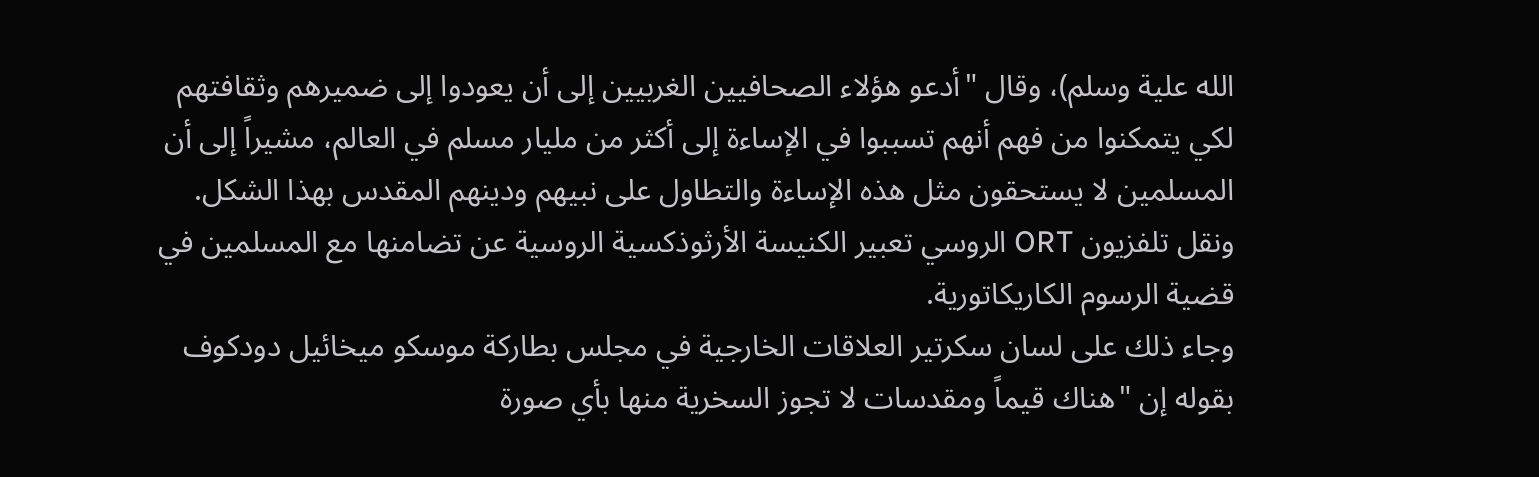الله علية وسلم)، وقال "أدعو هؤلاء الصحافيين الغربيين إلى أن يعودوا إلى ضميرهم وثقافتهم لكي يتمكنوا من فهم أنهم تسببوا في الإساءة إلى أكثر من مليار مسلم في العالم، مشيراً إلى أن المسلمين لا يستحقون مثل هذه الإساءة والتطاول على نبيهم ودينهم المقدس بهذا الشكل.
ونقل تلفزيون ORT الروسي تعبير الكنيسة الأرثوذكسية الروسية عن تضامنها مع المسلمين في قضية الرسوم الكاريكاتورية.
وجاء ذلك على لسان سكرتير العلاقات الخارجية في مجلس بطاركة موسكو ميخائيل دودكوف بقوله إن "هناك قيماً ومقدسات لا تجوز السخرية منها بأي صورة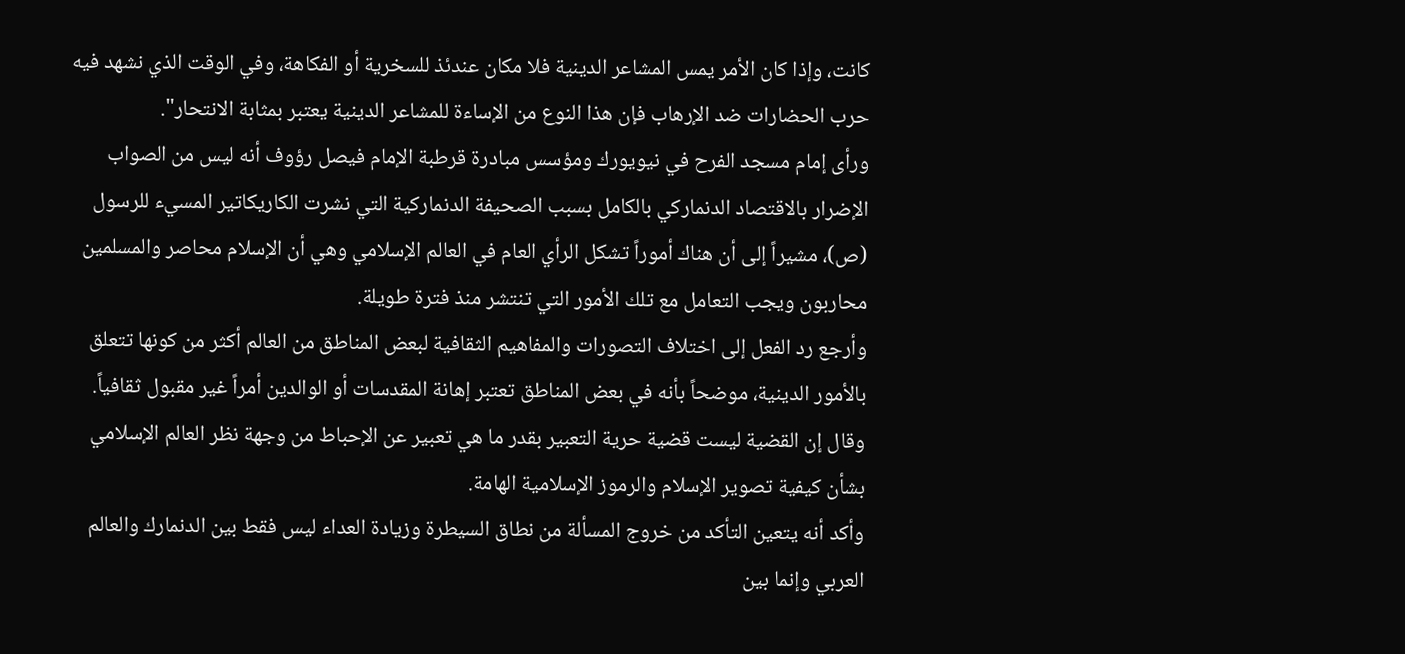كانت، وإذا كان الأمر يمس المشاعر الدينية فلا مكان عندئذ للسخرية أو الفكاهة، وفي الوقت الذي نشهد فيه حرب الحضارات ضد الإرهاب فإن هذا النوع من الإساءة للمشاعر الدينية يعتبر بمثابة الانتحار".
ورأى إمام مسجد الفرح في نيويورك ومؤسس مبادرة قرطبة الإمام فيصل رؤوف أنه ليس من الصواب الإضرار بالاقتصاد الدنماركي بالكامل بسبب الصحيفة الدنماركية التي نشرت الكاريكاتير المسيء للرسول (ص)، مشيراً إلى أن هناك أموراً تشكل الرأي العام في العالم الإسلامي وهي أن الإسلام محاصر والمسلمين محاربون ويجب التعامل مع تلك الأمور التي تنتشر منذ فترة طويلة.
وأرجع رد الفعل إلى اختلاف التصورات والمفاهيم الثقافية لبعض المناطق من العالم أكثر من كونها تتعلق بالأمور الدينية، موضحاً بأنه في بعض المناطق تعتبر إهانة المقدسات أو الوالدين أمراً غير مقبول ثقافياً.
وقال إن القضية ليست قضية حرية التعبير بقدر ما هي تعبير عن الإحباط من وجهة نظر العالم الإسلامي بشأن كيفية تصوير الإسلام والرموز الإسلامية الهامة.
وأكد أنه يتعين التأكد من خروج المسألة من نطاق السيطرة وزيادة العداء ليس فقط بين الدنمارك والعالم العربي وإنما بين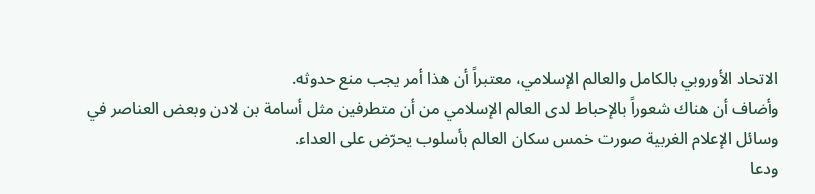الاتحاد الأوروبي بالكامل والعالم الإسلامي، معتبراً أن هذا أمر يجب منع حدوثه.
وأضاف أن هناك شعوراً بالإحباط لدى العالم الإسلامي من أن متطرفين مثل أسامة بن لادن وبعض العناصر في وسائل الإعلام الغربية صورت خمس سكان العالم بأسلوب يحرّض على العداء.
ودعا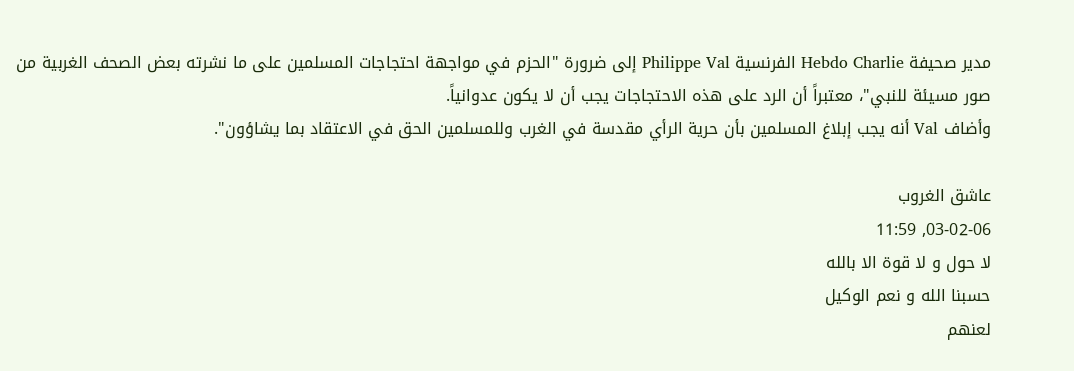مدير صحيفة Hebdo Charlie الفرنسية Philippe Val إلى ضرورة "الحزم في مواجهة احتجاجات المسلمين على ما نشرته بعض الصحف الغربية من صور مسيئة للنبي"، معتبراً أن الرد على هذه الاحتجاجات يجب أن لا يكون عدوانياً.
وأضاف Val أنه يجب إبلاغ المسلمين بأن حرية الرأي مقدسة في الغرب وللمسلمين الحق في الاعتقاد بما يشاؤون".

عاشق الغروب
03-02-06, 11:59
لا حول و لا قوة الا بالله
حسبنا الله و نعم الوكيل
لعنهم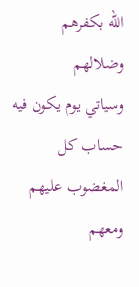الله بكفرهم وضلالهم
وسياتي يوم يكون فيه حساب كل المغضوب عليهم ومعهم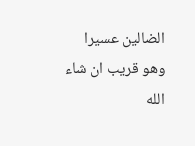الضالين عسيرا
وهو قريب ان شاء الله